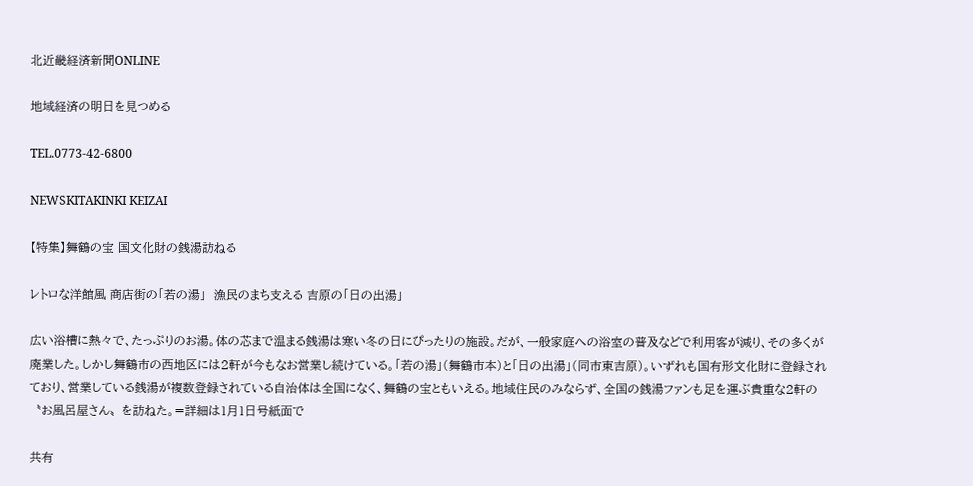北近畿経済新聞ONLINE

地域経済の明日を見つめる

TEL.0773-42-6800

NEWSKITAKINKI KEIZAI

【特集】舞鶴の宝 国文化財の銭湯訪ねる

レトロな洋館風 商店街の「若の湯」  漁民のまち支える 吉原の「日の出湯」

広い浴槽に熱々で、たっぷりのお湯。体の芯まで温まる銭湯は寒い冬の日にぴったりの施設。だが、一般家庭への浴室の普及などで利用客が減り、その多くが廃業した。しかし舞鶴市の西地区には2軒が今もなお営業し続けている。「若の湯」(舞鶴市本)と「日の出湯」(同市東吉原)。いずれも国有形文化財に登録されており、営業している銭湯が複数登録されている自治体は全国になく、舞鶴の宝ともいえる。地域住民のみならず、全国の銭湯ファンも足を運ぶ貴重な2軒の〝お風呂屋さん〟を訪ねた。=詳細は1月1日号紙面で

共有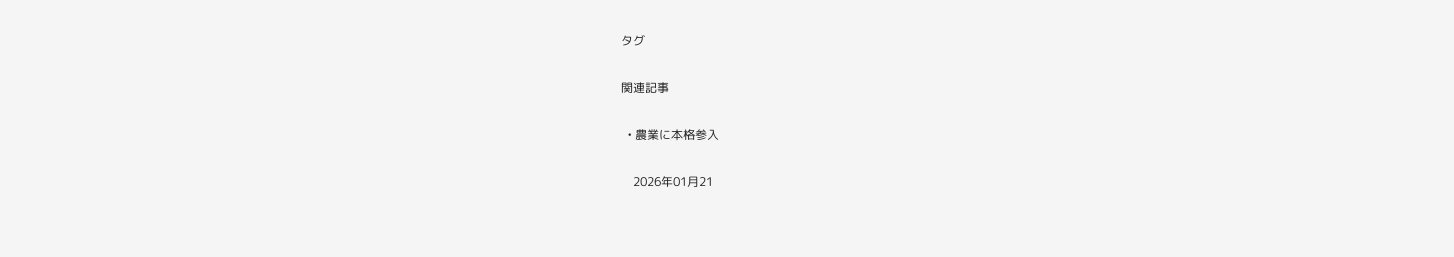タグ

関連記事

  • 農業に本格参入

    2026年01月21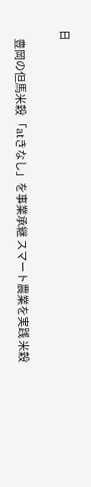日

    豊岡の但馬米穀 「atきなし」を事業承継 スマート農業を実践 米穀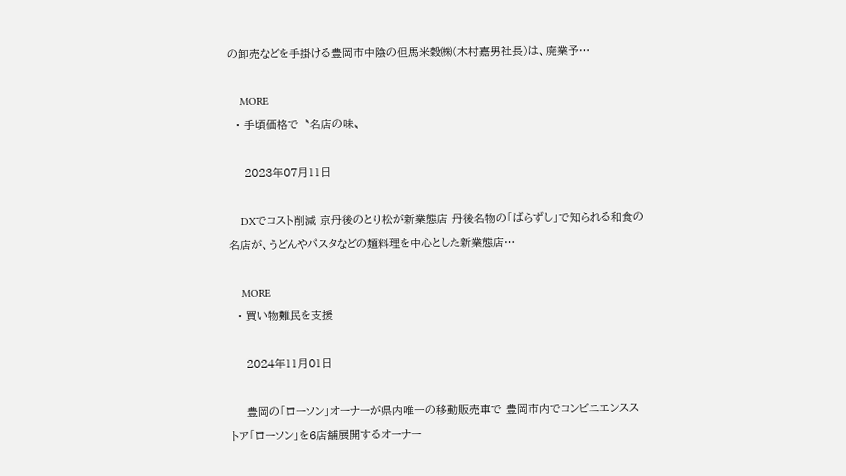の卸売などを手掛ける豊岡市中陰の但馬米穀㈱(木村嘉男社長)は、廃業予…

    MORE
  • 手頃価格で〝名店の味〟

    2023年07月11日

    DXでコスト削減 京丹後のとり松が新業態店 丹後名物の「ばらずし」で知られる和食の名店が、うどんやパスタなどの麺料理を中心とした新業態店…

    MORE
  • 買い物難民を支援

    2024年11月01日

    豊岡の「ローソン」オーナーが県内唯一の移動販売車で 豊岡市内でコンビニエンスストア「ローソン」を6店舗展開するオーナー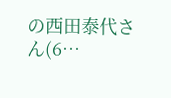の西田泰代さん(6…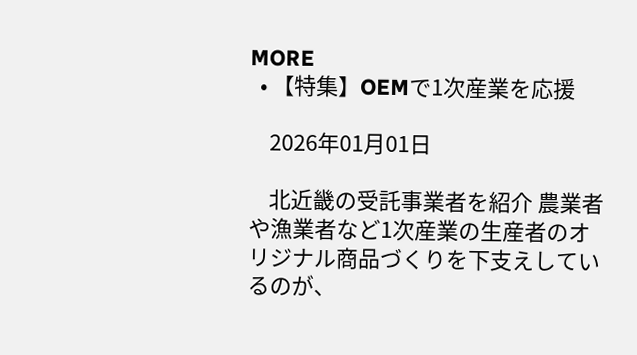MORE
  • 【特集】OEMで1次産業を応援

    2026年01月01日

    北近畿の受託事業者を紹介 農業者や漁業者など1次産業の生産者のオリジナル商品づくりを下支えしているのが、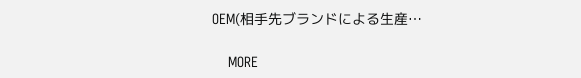OEM(相手先ブランドによる生産…

    MORE